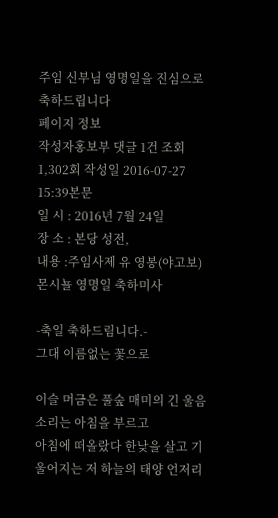주임 신부님 영명일을 진심으로 축하드립니다
페이지 정보
작성자홍보부 댓글 1건 조회 1,302회 작성일 2016-07-27 15:39본문
일 시 : 2016년 7월 24일
장 소 : 본당 성전,
내용 :주임사제 유 영봉(야고보) 몬시뇰 영명일 축하미사

-축일 축하드림니다.-
그대 이름없는 꽃으로

이슬 머금은 풀숲 매미의 긴 울음소리는 아침을 부르고
아침에 떠올랐다 한낮을 살고 기울어지는 저 하늘의 태양 언저리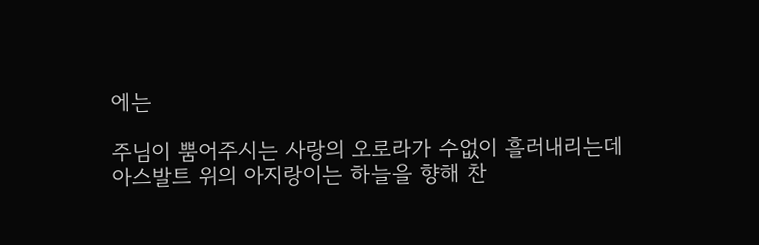에는

주님이 뿜어주시는 사랑의 오로라가 수없이 흘러내리는데
아스발트 위의 아지랑이는 하늘을 향해 찬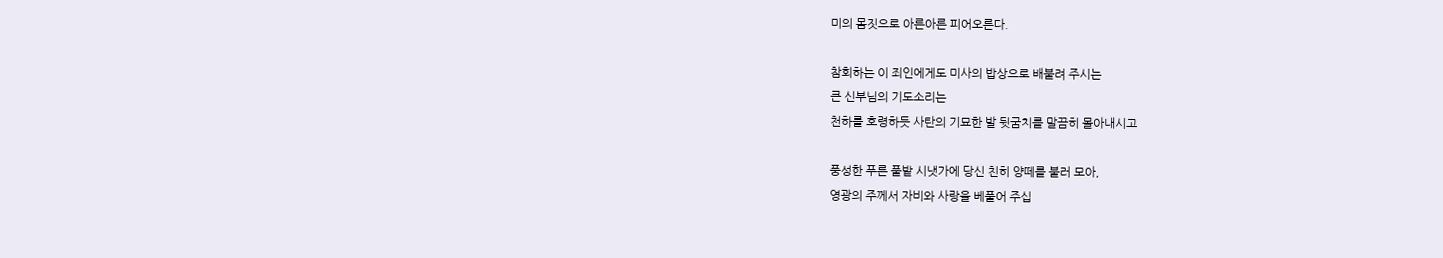미의 몸짓으로 아른아른 피어오른다.

참회하는 이 죄인에게도 미사의 밥상으로 배불려 주시는
큰 신부님의 기도소리는
천하를 호령하듯 사탄의 기묘한 발 뒷굼치를 말끔히 몰아내시고

풍성한 푸른 풀밭 시냇가에 당신 친히 양떼를 불러 모아,
영광의 주께서 자비와 사랑을 베풀어 주십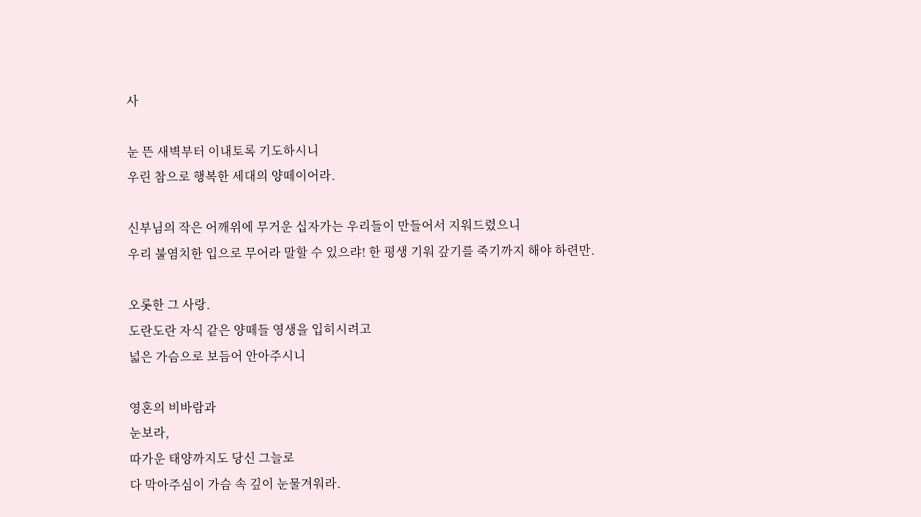사

눈 뜬 새벽부터 이내토록 기도하시니
우린 참으로 행복한 세대의 양떼이어라.

신부님의 작은 어깨위에 무거운 십자가는 우리들이 만들어서 지워드렸으니
우리 불염치한 입으로 무어라 말할 수 있으랴! 한 평생 기워 갚기를 죽기까지 해야 하련만.

오롯한 그 사랑.
도란도란 자식 같은 양떼들 영생을 입히시려고
넓은 가슴으로 보듬어 안아주시니

영혼의 비바람과
눈보라,
따가운 태양까지도 당신 그늘로
다 막아주심이 가슴 속 깊이 눈물겨워라.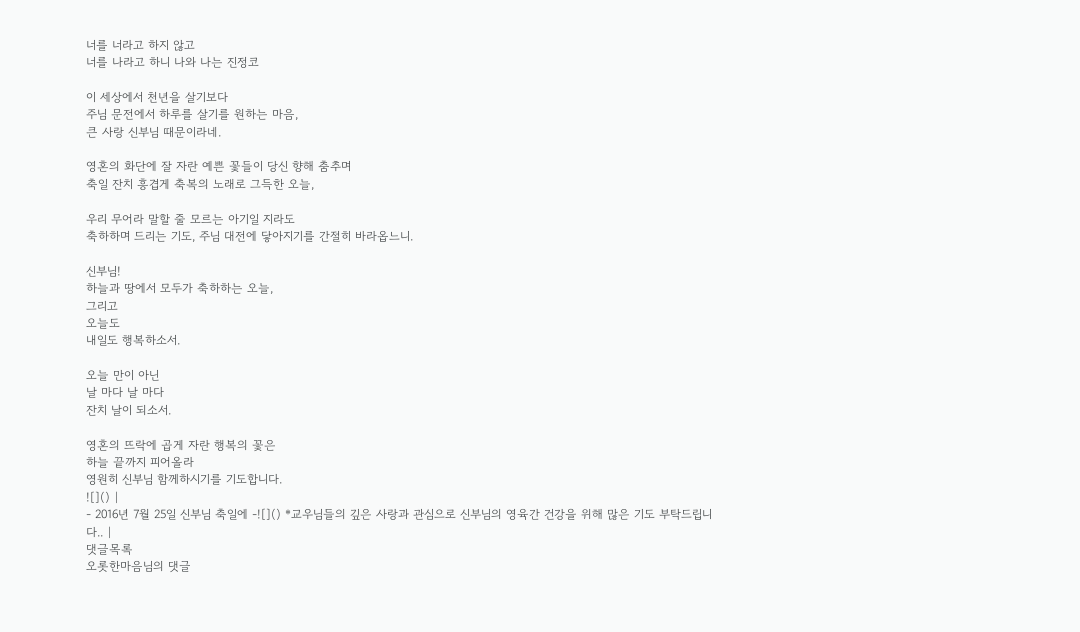너를 너라고 하지 않고
너를 나라고 하니 나와 나는 진정코

이 세상에서 천년을 살기보다
주님 문전에서 하루를 살기를 원하는 마음,
큰 사랑 신부님 때문이라네.

영혼의 화단에 잘 자란 예쁜 꽃들이 당신 향해 춤추며
축일 잔치 흥겹게 축복의 노래로 그득한 오늘,

우리 무어라 말할 줄 모르는 아기일 지라도
축하하며 드리는 기도, 주님 대전에 닿아지기를 간절히 바라옵느니.

신부님!
하늘과 땅에서 모두가 축하하는 오늘,
그리고
오늘도
내일도 행복하소서.

오늘 만이 아닌
날 마다 날 마다
잔치 날이 되소서.

영혼의 뜨락에 곱게 자란 행복의 꽃은
하늘 끝까지 피어올라
영원히 신부님 함께하시기를 기도합니다.
![]() |
- 2016년 7월 25일 신부님 축일에 -![]() *교우님들의 깊은 사랑과 관심으로 신부님의 영육간 건강을 위해 많은 기도 부탁드립니다.. |
댓글목록
오롯한마음님의 댓글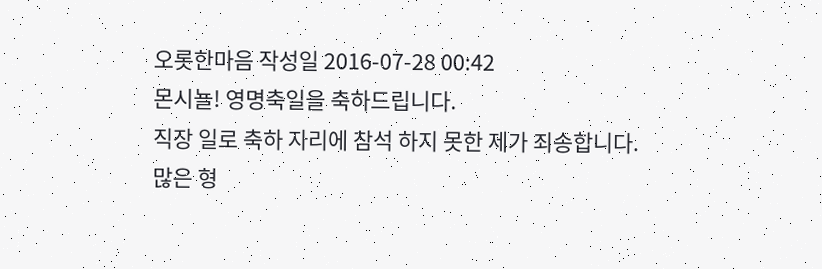오롯한마음 작성일 2016-07-28 00:42
몬시뇰! 영명축일을 축하드립니다.
직장 일로 축하 자리에 참석 하지 못한 제가 죄송합니다.
많은 형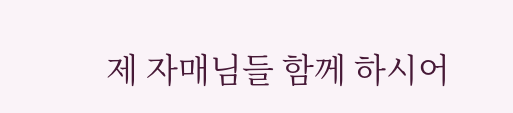제 자매님들 함께 하시어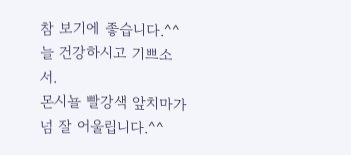참 보기에 좋습니다.^^
늘 건강하시고 기쁘소서.
몬시뇰 빨강색 앞치마가 넘 잘 어울립니다.^^